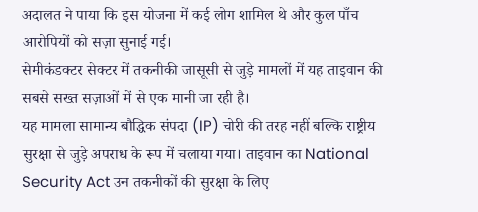अदालत ने पाया कि इस योजना में कई लोग शामिल थे और कुल पाँच आरोपियों को सज़ा सुनाई गई।
सेमीकंडक्टर सेक्टर में तकनीकी जासूसी से जुड़े मामलों में यह ताइवान की सबसे सख्त सज़ाओं में से एक मानी जा रही है।
यह मामला सामान्य बौद्धिक संपदा (IP) चोरी की तरह नहीं बल्कि राष्ट्रीय सुरक्षा से जुड़े अपराध के रूप में चलाया गया। ताइवान का National Security Act उन तकनीकों की सुरक्षा के लिए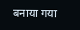बनाया गया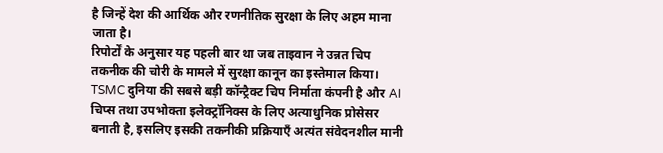है जिन्हें देश की आर्थिक और रणनीतिक सुरक्षा के लिए अहम माना जाता है।
रिपोर्टों के अनुसार यह पहली बार था जब ताइवान ने उन्नत चिप तकनीक की चोरी के मामले में सुरक्षा कानून का इस्तेमाल किया।
TSMC दुनिया की सबसे बड़ी कॉन्ट्रैक्ट चिप निर्माता कंपनी है और AI चिप्स तथा उपभोक्ता इलेक्ट्रॉनिक्स के लिए अत्याधुनिक प्रोसेसर बनाती है, इसलिए इसकी तकनीकी प्रक्रियाएँ अत्यंत संवेदनशील मानी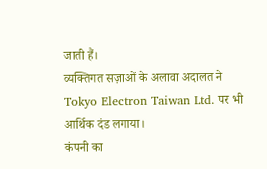जाती हैं।
व्यक्तिगत सज़ाओं के अलावा अदालत ने Tokyo Electron Taiwan Ltd. पर भी आर्थिक दंड लगाया।
कंपनी का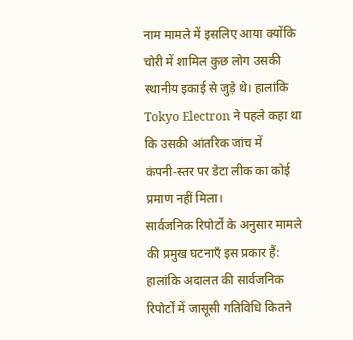नाम मामले में इसलिए आया क्योंकि चोरी में शामिल कुछ लोग उसकी स्थानीय इकाई से जुड़े थे। हालांकि Tokyo Electron ने पहले कहा था कि उसकी आंतरिक जांच में कंपनी‑स्तर पर डेटा लीक का कोई प्रमाण नहीं मिला।
सार्वजनिक रिपोर्टों के अनुसार मामले की प्रमुख घटनाएँ इस प्रकार हैं:
हालांकि अदालत की सार्वजनिक रिपोर्टों में जासूसी गतिविधि कितने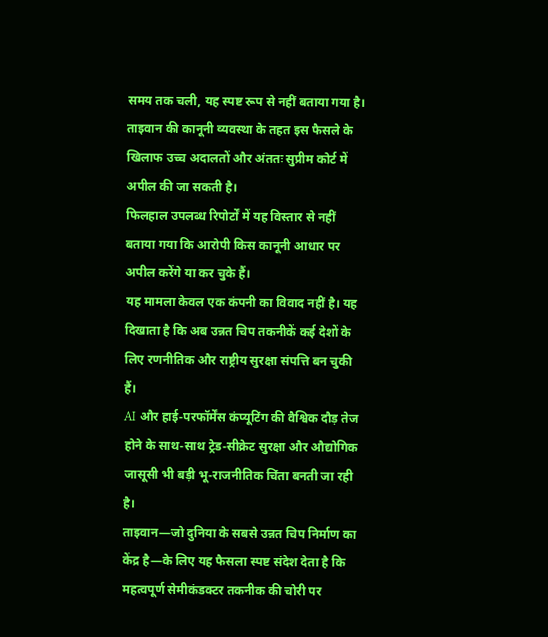समय तक चली, यह स्पष्ट रूप से नहीं बताया गया है।
ताइवान की कानूनी व्यवस्था के तहत इस फैसले के खिलाफ उच्च अदालतों और अंततः सुप्रीम कोर्ट में अपील की जा सकती है।
फिलहाल उपलब्ध रिपोर्टों में यह विस्तार से नहीं बताया गया कि आरोपी किस कानूनी आधार पर अपील करेंगे या कर चुके हैं।
यह मामला केवल एक कंपनी का विवाद नहीं है। यह दिखाता है कि अब उन्नत चिप तकनीकें कई देशों के लिए रणनीतिक और राष्ट्रीय सुरक्षा संपत्ति बन चुकी हैं।
AI और हाई‑परफॉर्मेंस कंप्यूटिंग की वैश्विक दौड़ तेज होने के साथ‑साथ ट्रेड‑सीक्रेट सुरक्षा और औद्योगिक जासूसी भी बड़ी भू‑राजनीतिक चिंता बनती जा रही है।
ताइवान—जो दुनिया के सबसे उन्नत चिप निर्माण का केंद्र है—के लिए यह फैसला स्पष्ट संदेश देता है कि महत्वपूर्ण सेमीकंडक्टर तकनीक की चोरी पर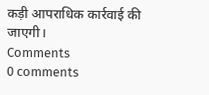कड़ी आपराधिक कार्रवाई की जाएगी।
Comments
0 comments